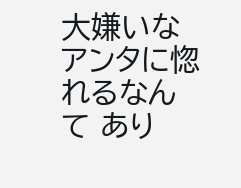大嫌いなアンタに惚れるなんて あり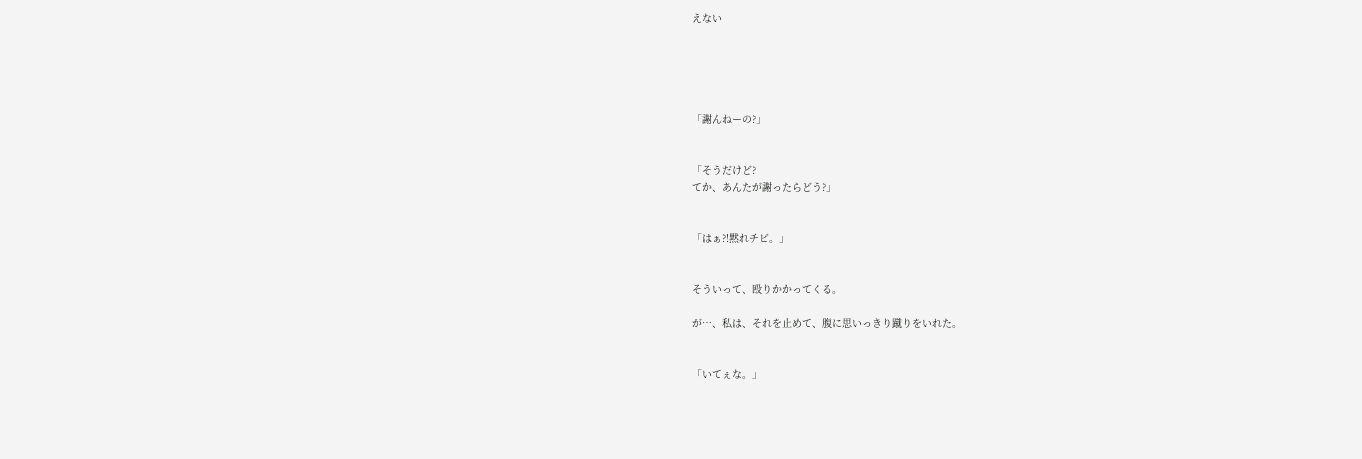えない





「謝んねーの?」


「そうだけど?
てか、あんたが謝ったらどう?」


「はぁ?!黙れチビ。」


そういって、殴りかかってくる。

が…、私は、それを止めて、腹に思いっきり蹴りをいれた。


「いてぇな。」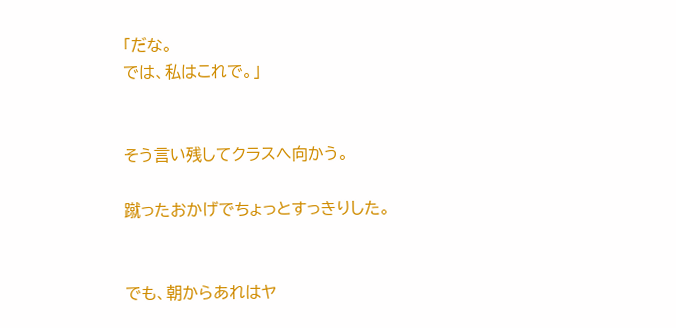「だな。
では、私はこれで。」


そう言い残してクラスへ向かう。

蹴ったおかげでちょっとすっきりした。


でも、朝からあれはヤ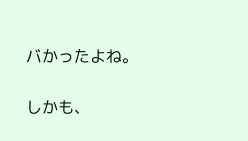バかったよね。

しかも、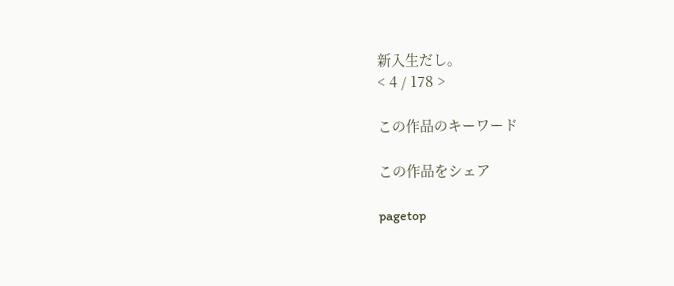新入生だし。
< 4 / 178 >

この作品のキーワード

この作品をシェア

pagetop